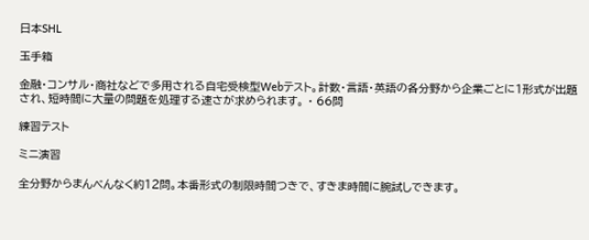日本SHL

玉手箱

金融・コンサル・商社などで多用される自宅受検型Webテスト。計数・言語・英語の各分野から企業ごとに1形式が出題され、短時間に大量の問題を処理する速さが求められます。 · 66問

練習テスト

ミニ演習

全分野からまんべんなく約12問。本番形式の制限時間つきで、すきま時間に腕試しできます。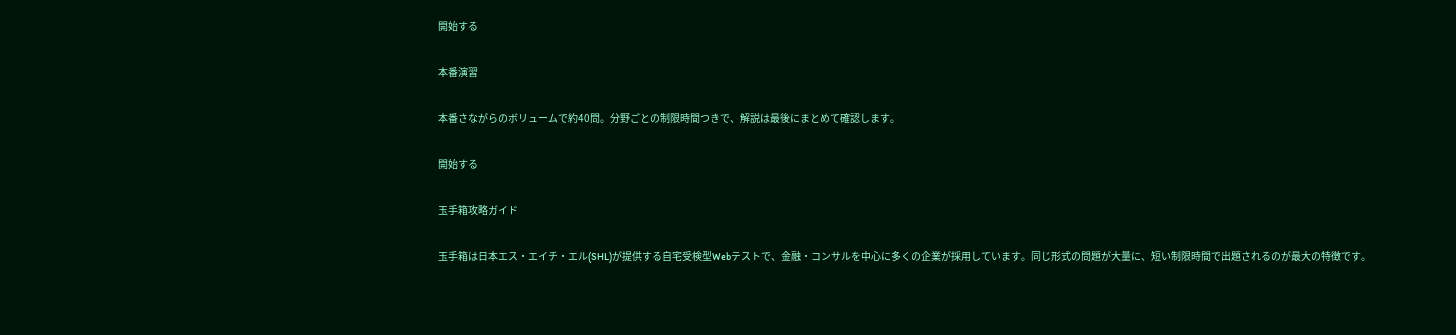開始する

本番演習

本番さながらのボリュームで約40問。分野ごとの制限時間つきで、解説は最後にまとめて確認します。

開始する

玉手箱攻略ガイド

玉手箱は日本エス・エイチ・エル(SHL)が提供する自宅受検型Webテストで、金融・コンサルを中心に多くの企業が採用しています。同じ形式の問題が大量に、短い制限時間で出題されるのが最大の特徴です。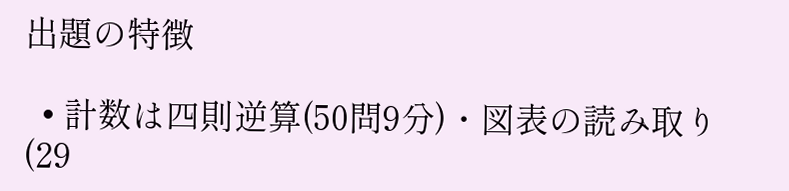出題の特徴

  • 計数は四則逆算(50問9分)・図表の読み取り(29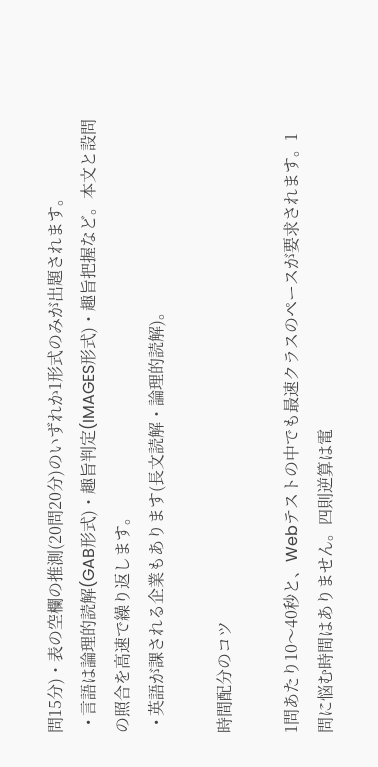問15分)・表の空欄の推測(20問20分)のいずれか1形式のみが出題されます。
  • 言語は論理的読解(GAB形式)・趣旨判定(IMAGES形式)・趣旨把握など。本文と設問の照合を高速で繰り返します。
  • 英語が課される企業もあります(長文読解・論理的読解)。

時間配分のコツ

1問あたり10〜40秒と、Webテストの中でも最速クラスのペースが要求されます。1問に悩む時間はありません。四則逆算は電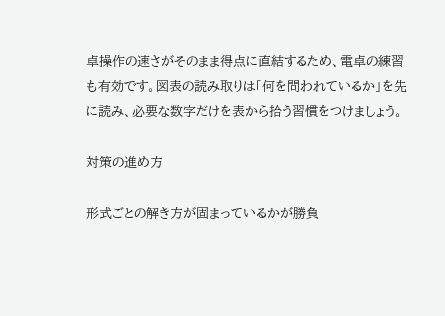卓操作の速さがそのまま得点に直結するため、電卓の練習も有効です。図表の読み取りは「何を問われているか」を先に読み、必要な数字だけを表から拾う習慣をつけましょう。

対策の進め方

形式ごとの解き方が固まっているかが勝負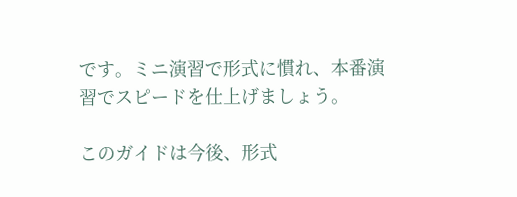です。ミニ演習で形式に慣れ、本番演習でスピードを仕上げましょう。

このガイドは今後、形式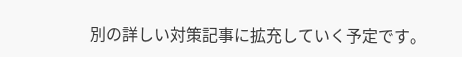別の詳しい対策記事に拡充していく予定です。